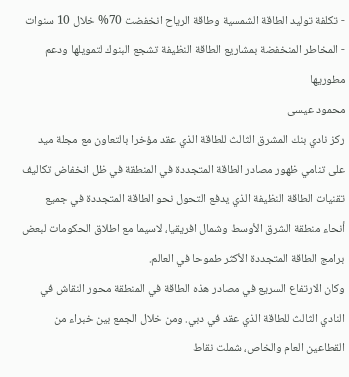- تكلفة توليد الطاقة الشمسية وطاقة الرياح انخفضت 70% خلال 10 سنوات
- المخاطر المنخفضة بمشاريع الطاقة النظيفة تشجع البنوك لتمويلها ودعم مطوريها
محمود عيسى
ركز نادي بنك المشرق الثالث للطاقة الذي عقد مؤخرا بالتعاون مع مجلة ميد على تنامي ظهور مصادر الطاقة المتجددة في المنطقة في ظل انخفاض تكاليف تقنيات الطاقة النظيفة الذي يدفع التحول نحو الطاقة المتجددة في جميع أنحاء منطقة الشرق الأوسط وشمال افريقيا، لاسيما مع اطلاق الحكومات لبعض برامج الطاقة المتجددة الأكثر طموحا في العالم.
وكان الارتفاع السريع في مصادر هذه الطاقة في المنطقة محور النقاش في النادي الثالث للطاقة الذي عقد في دبي. ومن خلال الجمع بين خبراء من القطاعين العام والخاص، شملت نقاط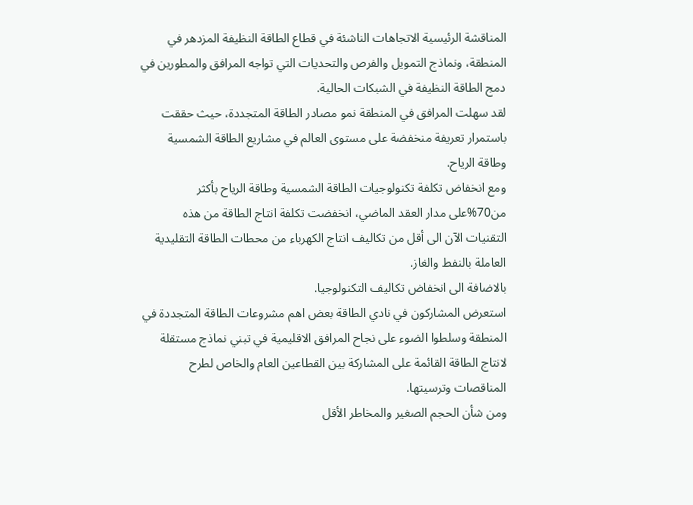المناقشة الرئيسية الاتجاهات الناشئة في قطاع الطاقة النظيفة المزدهر في المنطقة، ونماذج التمويل والفرص والتحديات التي تواجه المرافق والمطورين في دمج الطاقة النظيفة في الشبكات الحالية.
لقد سهلت المرافق في المنطقة نمو مصادر الطاقة المتجددة، حيث حققت باستمرار تعريفة منخفضة على مستوى العالم في مشاريع الطاقة الشمسية وطاقة الرياح.
ومع انخفاض تكلفة تكنولوجيات الطاقة الشمسية وطاقة الرياح بأكثر من70%على مدار العقد الماضي، انخفضت تكلفة انتاج الطاقة من هذه التقنيات الآن الى أقل من تكاليف انتاج الكهرباء من محطات الطاقة التقليدية العاملة بالنفط والغاز.
بالاضافة الى انخفاض تكاليف التكنولوجيا.
استعرض المشاركون في نادي الطاقة بعض اهم مشروعات الطاقة المتجددة في المنطقة وسلطوا الضوء على نجاح المرافق الاقليمية في تبني نماذج مستقلة لانتاج الطاقة القائمة على المشاركة بين القطاعين العام والخاص لطرح المناقصات وترسيتها.
ومن شأن الحجم الصغير والمخاطر الأقل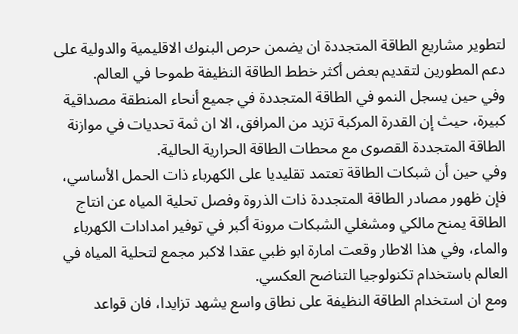لتطوير مشاريع الطاقة المتجددة ان يضمن حرص البنوك الاقليمية والدولية على دعم المطورين لتقديم بعض أكثر خطط الطاقة النظيفة طموحا في العالم.
وفي حين يسجل النمو في الطاقة المتجددة في جميع أنحاء المنطقة مصداقية كبيرة، حيث إن القدرة المركبة تزيد من المرافق، الا ان ثمة تحديات في موازنة الطاقة المتجددة القصوى مع محطات الطاقة الحرارية الحالية.
وفي حين أن شبكات الطاقة تعتمد تقليديا على الكهرباء ذات الحمل الأساسي، فإن ظهور مصادر الطاقة المتجددة ذات الذروة وفصل تحلية المياه عن انتاج الطاقة يمنح مالكي ومشغلي الشبكات مرونة أكبر في توفير امدادات الكهرباء والماء، وفي هذا الاطار وقعت امارة ابو ظبي عقدا لاكبر مجمع لتحلية المياه في العالم باستخدام تكنولوجيا التناضح العكسي.
ومع ان استخدام الطاقة النظيفة على نطاق واسع يشهد تزايدا، فان قواعد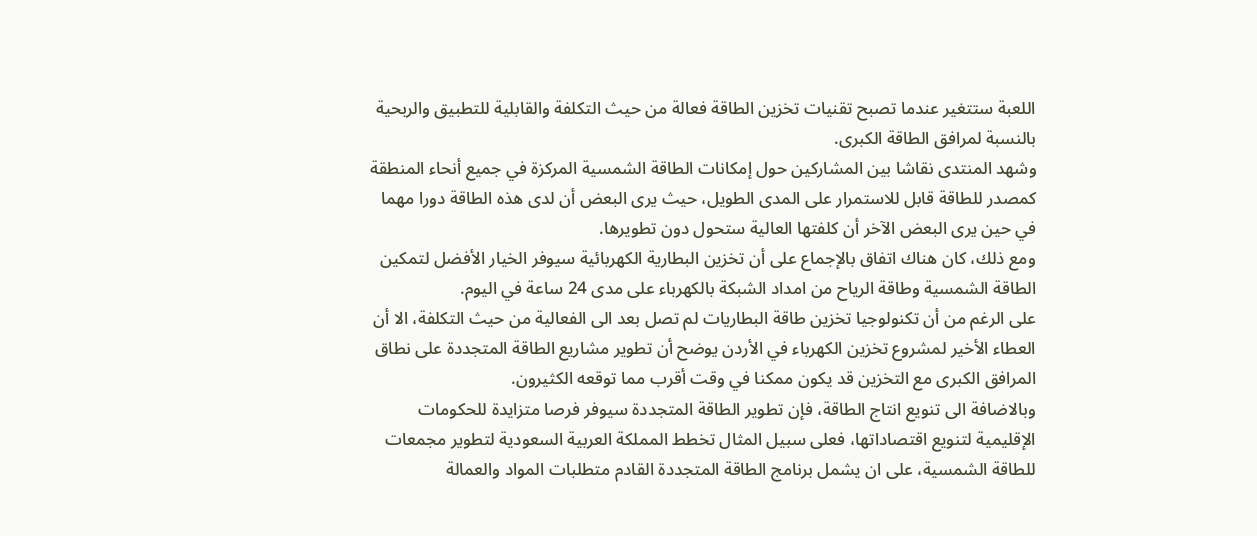اللعبة ستتغير عندما تصبح تقنيات تخزين الطاقة فعالة من حيث التكلفة والقابلية للتطبيق والربحية بالنسبة لمرافق الطاقة الكبرى.
وشهد المنتدى نقاشا بين المشاركين حول إمكانات الطاقة الشمسية المركزة في جميع أنحاء المنطقة كمصدر للطاقة قابل للاستمرار على المدى الطويل، حيث يرى البعض أن لدى هذه الطاقة دورا مهما في حين يرى البعض الآخر أن كلفتها العالية ستحول دون تطويرها.
ومع ذلك، كان هناك اتفاق بالإجماع على أن تخزين البطارية الكهربائية سيوفر الخيار الأفضل لتمكين الطاقة الشمسية وطاقة الرياح من امداد الشبكة بالكهرباء على مدى 24 ساعة في اليوم.
على الرغم من أن تكنولوجيا تخزين طاقة البطاريات لم تصل بعد الى الفعالية من حيث التكلفة، الا أن العطاء الأخير لمشروع تخزين الكهرباء في الأردن يوضح أن تطوير مشاريع الطاقة المتجددة على نطاق المرافق الكبرى مع التخزين قد يكون ممكنا في وقت أقرب مما توقعه الكثيرون.
وبالاضافة الى تنويع انتاج الطاقة، فإن تطوير الطاقة المتجددة سيوفر فرصا متزايدة للحكومات الإقليمية لتنويع اقتصاداتها، فعلى سبيل المثال تخطط المملكة العربية السعودية لتطوير مجمعات للطاقة الشمسية، على ان يشمل برنامج الطاقة المتجددة القادم متطلبات المواد والعمالة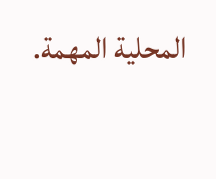المحلية المهمة.